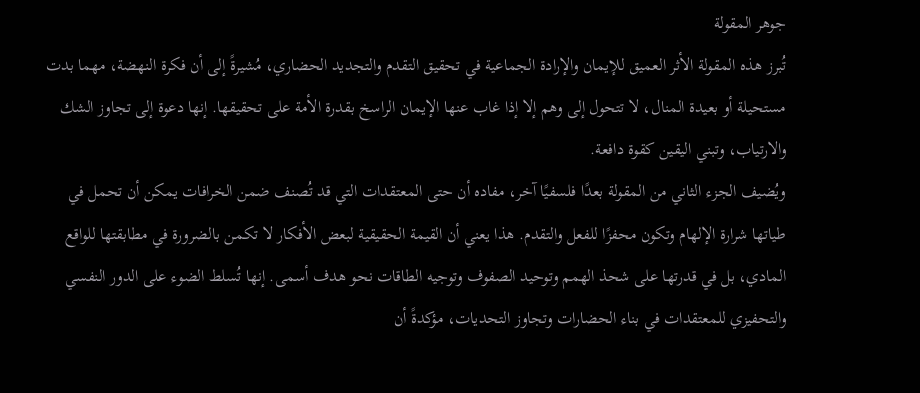جوهر المقولة
تُبرز هذه المقولة الأثر العميق للإيمان والإرادة الجماعية في تحقيق التقدم والتجديد الحضاري، مُشيرةً إلى أن فكرة النهضة، مهما بدت مستحيلة أو بعيدة المنال، لا تتحول إلى وهم إلا إذا غاب عنها الإيمان الراسخ بقدرة الأمة على تحقيقها. إنها دعوة إلى تجاوز الشك والارتياب، وتبني اليقين كقوة دافعة.
ويُضيف الجزء الثاني من المقولة بعدًا فلسفيًا آخر، مفاده أن حتى المعتقدات التي قد تُصنف ضمن الخرافات يمكن أن تحمل في طياتها شرارة الإلهام وتكون محفزًا للفعل والتقدم. هذا يعني أن القيمة الحقيقية لبعض الأفكار لا تكمن بالضرورة في مطابقتها للواقع المادي، بل في قدرتها على شحذ الهمم وتوحيد الصفوف وتوجيه الطاقات نحو هدف أسمى. إنها تُسلط الضوء على الدور النفسي والتحفيزي للمعتقدات في بناء الحضارات وتجاوز التحديات، مؤكدةً أن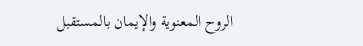الروح المعنوية والإيمان بالمستقبل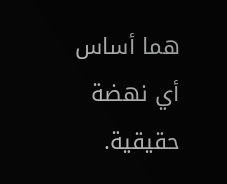هما أساس أي نهضة حقيقية.